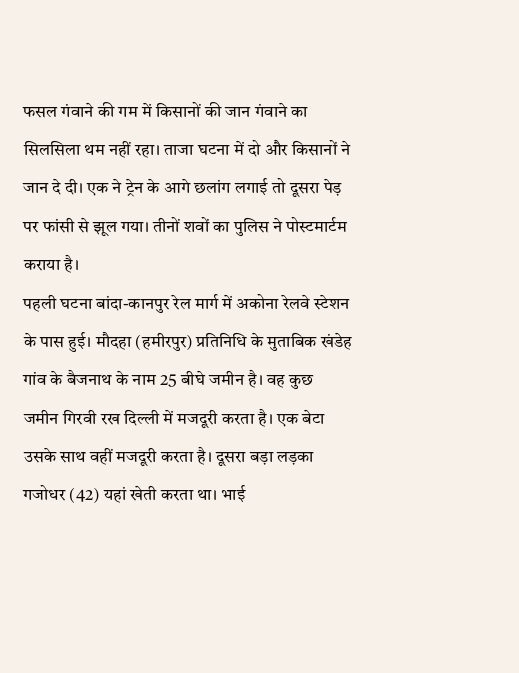फसल गंवाने की गम में किसानों की जान गंवाने का सिलसिला थम नहीं रहा। ताजा घटना में दो और किसानों ने जान दे दी। एक ने ट्रेन के आगे छलांग लगाई तो दूसरा पेड़ पर फांसी से झूल गया। तीनों शवों का पुलिस ने पोस्टमार्टम कराया है।
पहली घटना बांदा-कानपुर रेल मार्ग में अकोना रेलवे स्टेशन के पास हुई। मौदहा (हमीरपुर) प्रतिनिधि के मुताबिक खंडेह गांव के बैजनाथ के नाम 25 बीघे जमीन है। वह कुछ जमीन गिरवी रख दिल्ली में मजदूरी करता है। एक बेटा उसके साथ वहीं मजदूरी करता है। दूसरा बड़ा लड़का गजोधर (42) यहां खेती करता था। भाई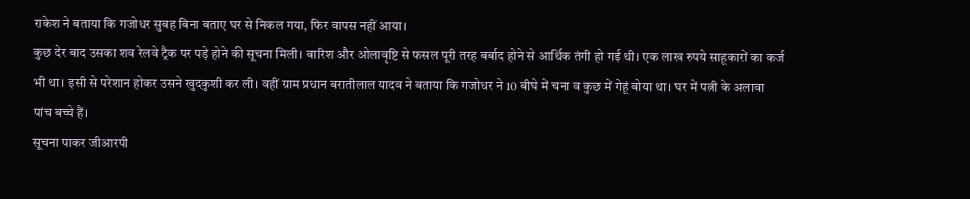राकेश ने बताया कि गजोधर सुबह बिना बताए घर से निकल गया, फिर वापस नहीं आया।
कुछ देर बाद उसका शव रेलवे ट्रैक पर पड़े होने की सूचना मिली। बारिश और ओलावृष्टि से फसल पूरी तरह बर्बाद होने से आर्थिक तंगी हो गई थी। एक लाख रुपये साहूकारों का कर्ज भी था। इसी से परेशान होकर उसने खुदकुशी कर ली। वहीं ग्राम प्रधान बरातीलाल यादव ने बताया कि गजोधर ने 10 बीघे में चना व कुछ में गेहूं बोया था। घर में पत्नी के अलावा पांच बच्चे हैं।
सूचना पाकर जीआरपी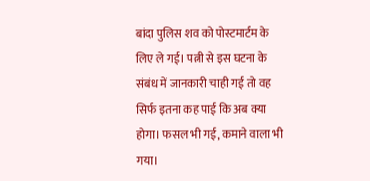बांदा पुलिस शव को पोस्टमार्टम के लिए ले गई। पत्नी से इस घटना के संबंध में जानकारी चाही गई तो वह सिर्फ इतना कह पाई कि अब क्या होगा। फसल भी गई, कमाने वाला भी गया।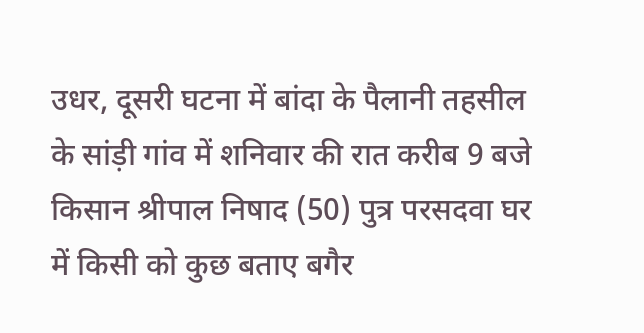उधर, दूसरी घटना में बांदा के पैलानी तहसील के सांड़ी गांव में शनिवार की रात करीब 9 बजे किसान श्रीपाल निषाद (50) पुत्र परसदवा घर में किसी को कुछ बताए बगैर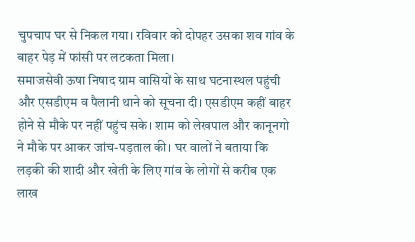चुपचाप घर से निकल गया। रविवार को दोपहर उसका शव गांव के बाहर पेड़ में फांसी पर लटकता मिला।
समाजसेवी ऊषा निषाद ग्राम वासियों के साथ घटनास्थल पहुंची और एसडीएम व पैलानी थाने को सूचना दी। एसडीएम कहीं बाहर होने से मौके पर नहीं पहुंच सके। शाम को लेखपाल और कानूनगो ने मौके पर आकर जांच-पड़ताल की। घर वालों ने बताया कि लड़की की शादी और खेती के लिए गांव के लोगों से करीब एक लाख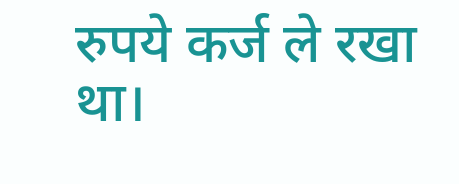रुपये कर्ज ले रखा था।